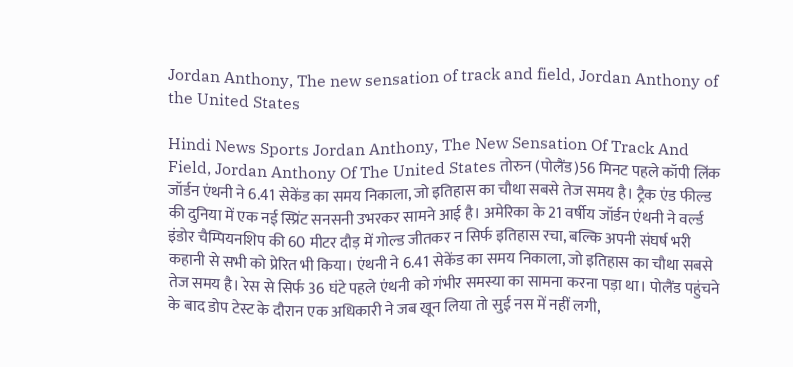Jordan Anthony, The new sensation of track and field, Jordan Anthony of the United States

Hindi News Sports Jordan Anthony, The New Sensation Of Track And Field, Jordan Anthony Of The United States तोरुन (पोलैंड)56 मिनट पहले कॉपी लिंक जॉर्डन एंथनी ने 6.41 सेकेंड का समय निकाला, जो इतिहास का चौथा सबसे तेज समय है। ट्रैक एंड फील्ड की दुनिया में एक नई स्प्रिंट सनसनी उभरकर सामने आई है। अमेरिका के 21 वर्षीय जॉर्डन एंथनी ने वर्ल्ड इंडोर चैम्पियनशिप की 60 मीटर दौड़ में गोल्ड जीतकर न सिर्फ इतिहास रचा, बल्कि अपनी संघर्ष भरी कहानी से सभी को प्रेरित भी किया। एंथनी ने 6.41 सेकेंड का समय निकाला, जो इतिहास का चौथा सबसे तेज समय है। रेस से सिर्फ 36 घंटे पहले एंथनी को गंभीर समस्या का सामना करना पड़ा था। पोलैंड पहुंचने के बाद डोप टेस्ट के दौरान एक अधिकारी ने जब खून लिया तो सुई नस में नहीं लगी,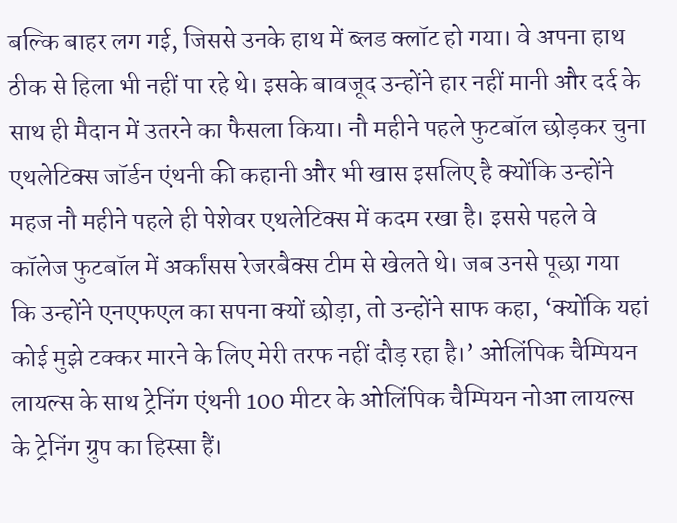बल्कि बाहर लग गई, जिससे उनके हाथ में ब्लड क्लॉट हो गया। वे अपना हाथ ठीक से हिला भी नहीं पा रहे थे। इसके बावजूद उन्होंने हार नहीं मानी और दर्द के साथ ही मैदान में उतरने का फैसला किया। नौ महीने पहले फुटबॉल छोड़कर चुना एथलेटिक्स जॉर्डन एंथनी की कहानी और भी खास इसलिए है क्योंकि उन्होंने महज नौ महीने पहले ही पेशेवर एथलेटिक्स में कदम रखा है। इससे पहले वे कॉलेज फुटबॉल में अर्कांसस रेजरबैक्स टीम से खेलते थे। जब उनसे पूछा गया कि उन्होंने एनएफएल का सपना क्यों छोड़ा, तो उन्होंने साफ कहा, ‘क्योंकि यहां कोई मुझे टक्कर मारने के लिए मेरी तरफ नहीं दौड़ रहा है।’ ओलिंपिक चैम्पियन लायल्स के साथ ट्रेनिंग एंथनी 100 मीटर के ओलिंपिक चैम्पियन नोआ लायल्स के ट्रेनिंग ग्रुप का हिस्सा हैं।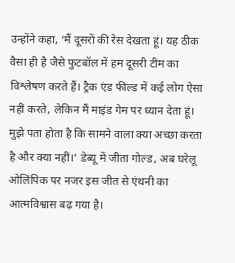उन्होंने कहा, ‘मैं दूसरों की रेस देखता हूं। यह ठीक वैसा ही है जैसे फुटबॉल में हम दूसरी टीम का विश्लेषण करते हैं। ट्रैक एंड फील्ड में कई लोग ऐसा नहीं करते, लेकिन मैं माइंड गेम पर ध्यान देता हूं। मुझे पता होता है कि सामने वाला क्या अच्छा करता है और क्या नहीं।’ डेब्यू में जीता गोल्ड, अब घरेलू ओलिंपिक पर नजर इस जीत से एंथनी का आत्मविश्वास बढ़ गया है।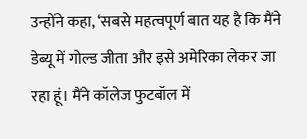उन्होंने कहा, ‘सबसे महत्वपूर्ण बात यह है कि मैंने डेब्यू में गोल्ड जीता और इसे अमेरिका लेकर जा रहा हूं। मैंने कॉलेज फुटबॉल में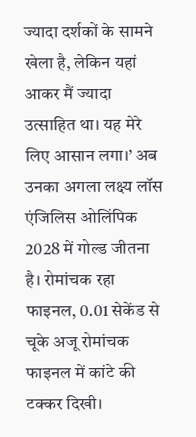ज्यादा दर्शकों के सामने खेला है, लेकिन यहां आकर मैं ज्यादा उत्साहित था। यह मेरे लिए आसान लगा।’ अब उनका अगला लक्ष्य लॉस एंजिलिस ओलिंपिक 2028 में गोल्ड जीतना है। रोमांचक रहा फाइनल, 0.01 सेकेंड से चूके अजू रोमांचक फाइनल में कांटे की टक्कर दिखी।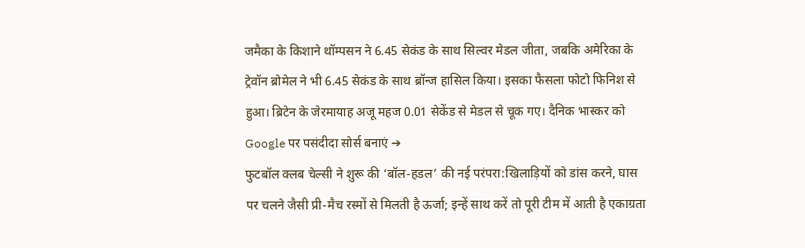जमैका के किशाने थॉम्पसन ने 6.45 सेकंड के साथ सिल्वर मेडल जीता, जबकि अमेरिका के ट्रेवॉन ब्रोमेल ने भी 6.45 सेकंड के साथ ब्रॉन्ज हासिल किया। इसका फैसला फोटो फिनिश से हुआ। ब्रिटेन के जेरमायाह अजू महज 0.01 सेकेंड से मेडल से चूक गए। दैनिक भास्कर को Google पर पसंदीदा सोर्स बनाएं ➔
फुटबॉल क्लब चेल्सी ने शुरू की ‘बॉल-हडल’ की नई परंपरा:खिलाड़ियों को डांस करने, घास पर चलने जैसी प्री-मैच रस्मों से मिलती है ऊर्जा; इन्हें साथ करें तो पूरी टीम में आती है एकाग्रता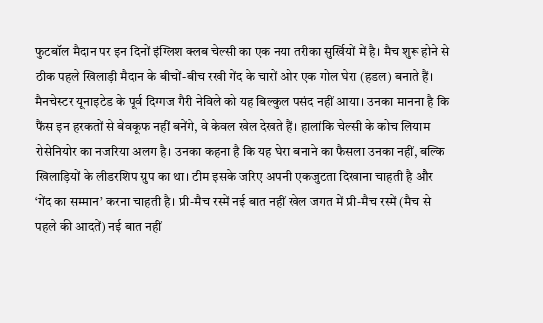फुटबॉल मैदान पर इन दिनों इंग्लिश क्लब चेल्सी का एक नया तरीका सुर्खियों में है। मैच शुरू होने से ठीक पहले खिलाड़ी मैदान के बीचों-बीच रखी गेंद के चारों ओर एक गोल घेरा (हडल) बनाते हैं। मैनचेस्टर यूनाइटेड के पूर्व दिग्गज गैरी नेविले को यह बिल्कुल पसंद नहीं आया। उनका मानना है कि फैंस इन हरकतों से बेवकूफ नहीं बनेंगे, वे केवल खेल देखते हैं। हालांकि चेल्सी के कोच लियाम रोसेनियोर का नजरिया अलग है। उनका कहना है कि यह घेरा बनाने का फैसला उनका नहीं, बल्कि खिलाड़ियों के लीडरशिप ग्रुप का था। टीम इसके जरिए अपनी एकजुटता दिखाना चाहती है और ‘गेंद का सम्मान’ करना चाहती है। प्री-मैच रस्में नई बात नहीं खेल जगत में प्री-मैच रस्में (मैच से पहले की आदतें) नई बात नहीं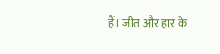हैं। जीत और हार के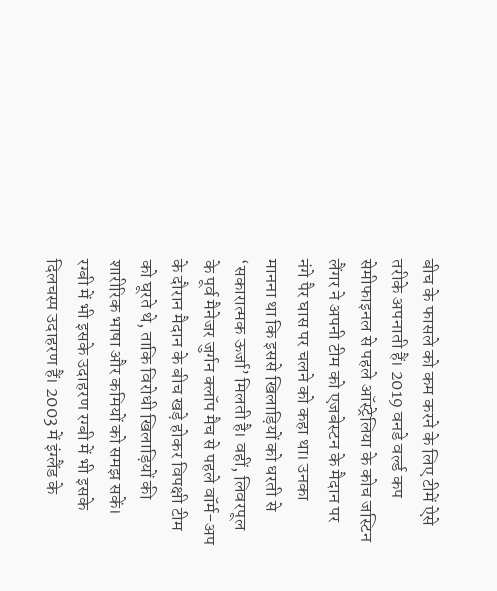बीच के फासले को कम करने के लिए टीमें ऐसे तरीके अपनाती हैं। 2019 वनडे वर्ल्ड कप सेमीफाइनल से पहले ऑस्ट्रेलिया के कोच जस्टिन लैंगर ने अपनी टीम को एजबेस्टन के मैदान पर नंगे पैर घास पर चलने को कहा था। उनका मानना था कि इससे खिलाड़ियों को धरती से ‘सकारात्मक ऊर्जा’ मिलती है। वहीं, लिवरपूल के पूर्व मैनेजर जुर्गन क्लॉप मैच से पहले वॉर्म-अप के दौरान मैदान के बीच खड़े होकर विपक्षी टीम को घूरते थे, ताकि विरोधी खिलाड़ियों की शारीरिक भाषा और कमियों को समझ सकें। रग्बी में भी इसके उदाहरण रग्बी में भी इसके दिलचस्प उदाहरण हैं। 2003 में इंग्लैंड के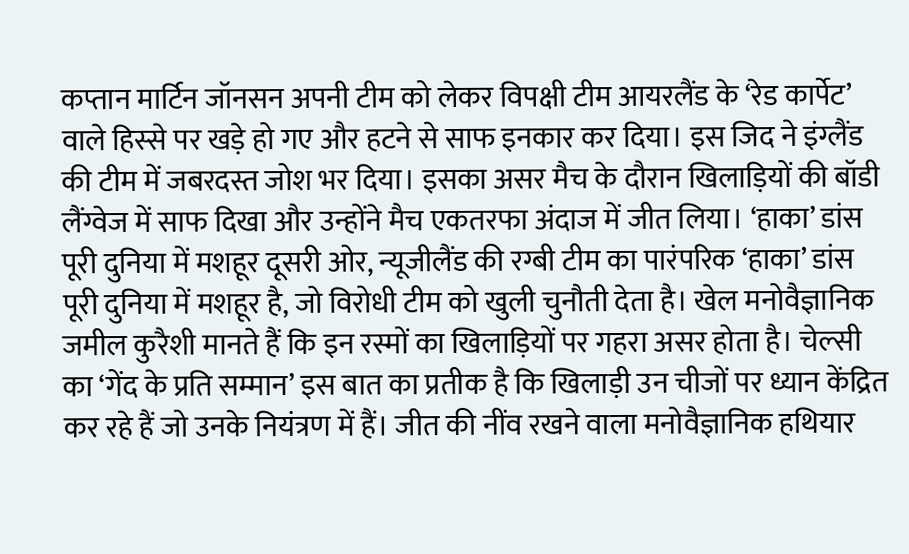कप्तान मार्टिन जॉनसन अपनी टीम को लेकर विपक्षी टीम आयरलैंड के ‘रेड कार्पेट’ वाले हिस्से पर खड़े हो गए और हटने से साफ इनकार कर दिया। इस जिद ने इंग्लैंड की टीम में जबरदस्त जोश भर दिया। इसका असर मैच के दौरान खिलाड़ियों की बॉडी लैंग्वेज में साफ दिखा और उन्होंने मैच एकतरफा अंदाज में जीत लिया। ‘हाका’ डांस पूरी दुनिया में मशहूर दूसरी ओर, न्यूजीलैंड की रग्बी टीम का पारंपरिक ‘हाका’ डांस पूरी दुनिया में मशहूर है, जो विरोधी टीम को खुली चुनौती देता है। खेल मनोवैज्ञानिक जमील कुरैशी मानते हैं कि इन रस्मों का खिलाड़ियों पर गहरा असर होता है। चेल्सी का ‘गेंद के प्रति सम्मान’ इस बात का प्रतीक है कि खिलाड़ी उन चीजों पर ध्यान केंद्रित कर रहे हैं जो उनके नियंत्रण में हैं। जीत की नींव रखने वाला मनोवैज्ञानिक हथियार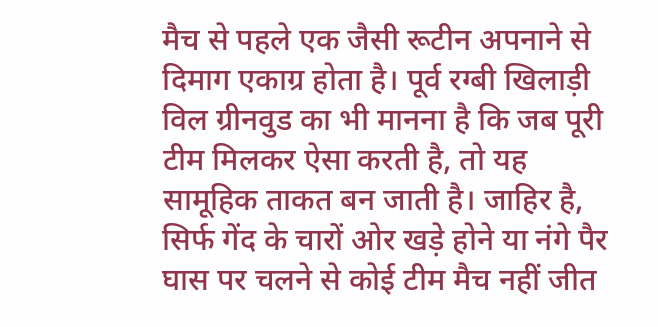मैच से पहले एक जैसी रूटीन अपनाने से दिमाग एकाग्र होता है। पूर्व रग्बी खिलाड़ी विल ग्रीनवुड का भी मानना है कि जब पूरी टीम मिलकर ऐसा करती है, तो यह सामूहिक ताकत बन जाती है। जाहिर है, सिर्फ गेंद के चारों ओर खड़े होने या नंगे पैर घास पर चलने से कोई टीम मैच नहीं जीत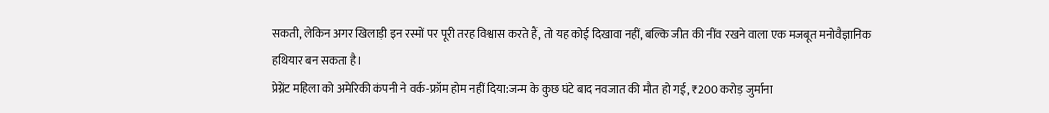सकती, लेकिन अगर खिलाड़ी इन रस्मों पर पूरी तरह विश्वास करते हैं, तो यह कोई दिखावा नहीं, बल्कि जीत की नींव रखने वाला एक मजबूत मनोवैज्ञानिक हथियार बन सकता है।
प्रेग्नेंट महिला को अमेरिकी कंपनी ने वर्क-फ्रॉम होम नहीं दिया:जन्म के कुछ घंटे बाद नवजात की मौत हो गई, ₹200 करोड़ जुर्माना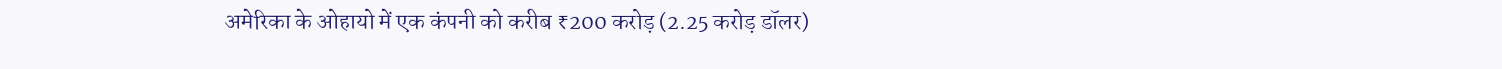अमेरिका के ओहायो में एक कंपनी को करीब ₹200 करोड़ (2.25 करोड़ डॉलर)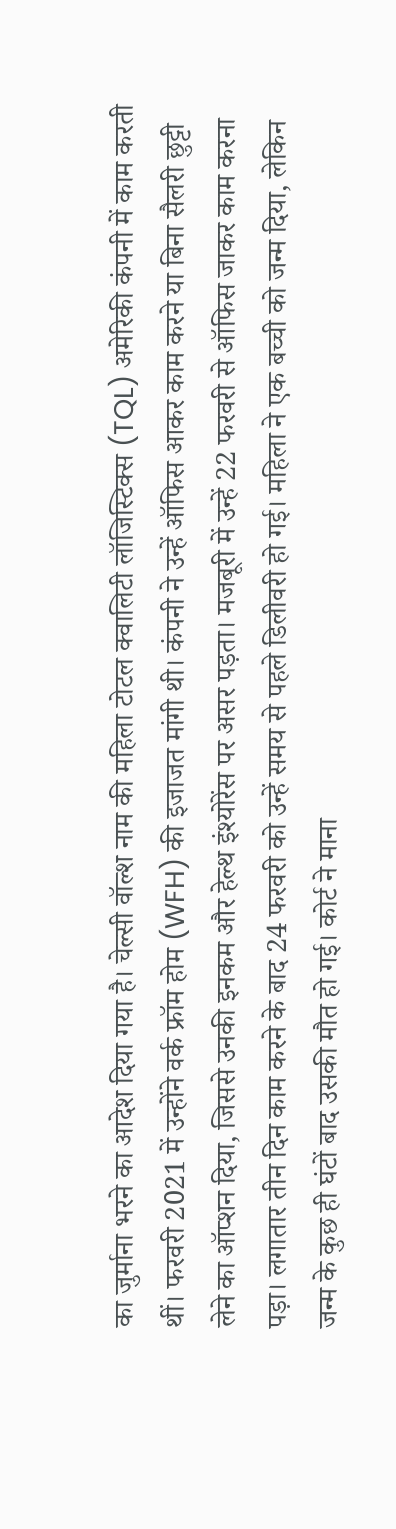का जुर्माना भरने का आदेश दिया गया है। चेल्सी वॉल्श नाम की महिला टोटल क्वालिटी लॉजिस्टिक्स (TQL) अमेरिकी कंपनी में काम करती थीं। फरवरी 2021 में उन्होंने वर्क फ्रॉम होम (WFH) की इजाजत मांगी थी। कंपनी ने उन्हें ऑफिस आकर काम करने या बिना सैलरी छुट्टी लेने का ऑप्शन दिया, जिससे उनकी इनकम और हेल्थ इंश्योरेंस पर असर पड़ता। मजबूरी में उन्हें 22 फरवरी से ऑफिस जाकर काम करना पड़ा। लगातार तीन दिन काम करने के बाद 24 फरवरी को उन्हें समय से पहले डिलीवरी हो गई। महिला ने एक बच्ची को जन्म दिया, लेकिन जन्म के कुछ ही घंटों बाद उसकी मौत हो गई। कोर्ट ने माना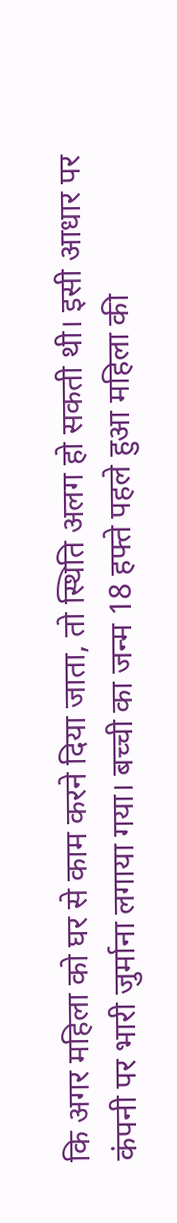कि अगर महिला को घर से काम करने दिया जाता, तो स्थिति अलग हो सकती थी। इसी आधार पर कंपनी पर भारी जुर्माना लगाया गया। बच्ची का जन्म 18 हफ्ते पहले हुआ महिला की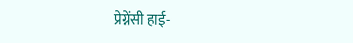प्रेग्नेंसी हाई-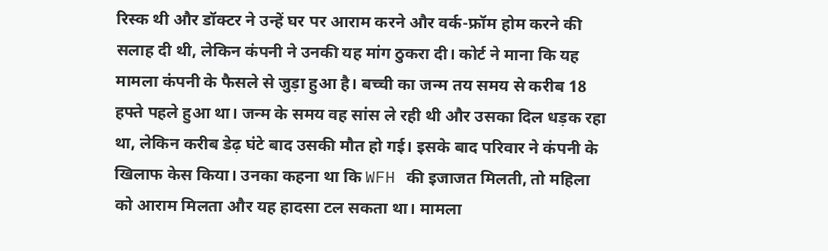रिस्क थी और डॉक्टर ने उन्हें घर पर आराम करने और वर्क-फ्रॉम होम करने की सलाह दी थी, लेकिन कंपनी ने उनकी यह मांग ठुकरा दी। कोर्ट ने माना कि यह मामला कंपनी के फैसले से जुड़ा हुआ है। बच्ची का जन्म तय समय से करीब 18 हफ्ते पहले हुआ था। जन्म के समय वह सांस ले रही थी और उसका दिल धड़क रहा था, लेकिन करीब डेढ़ घंटे बाद उसकी मौत हो गई। इसके बाद परिवार ने कंपनी के खिलाफ केस किया। उनका कहना था कि WFH की इजाजत मिलती, तो महिला को आराम मिलता और यह हादसा टल सकता था। मामला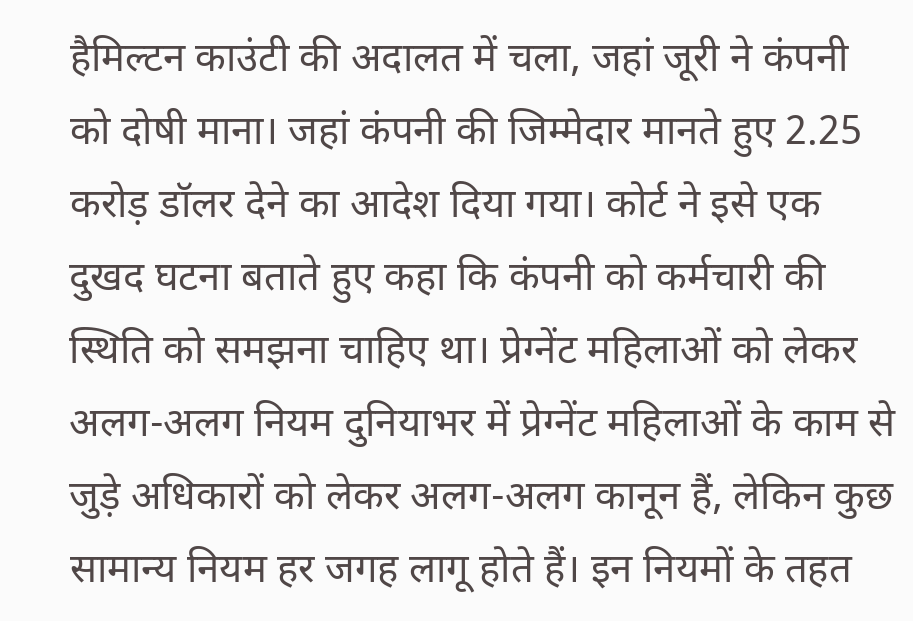हैमिल्टन काउंटी की अदालत में चला, जहां जूरी ने कंपनी को दोषी माना। जहां कंपनी की जिम्मेदार मानते हुए 2.25 करोड़ डॉलर देने का आदेश दिया गया। कोर्ट ने इसे एक दुखद घटना बताते हुए कहा कि कंपनी को कर्मचारी की स्थिति को समझना चाहिए था। प्रेग्नेंट महिलाओं को लेकर अलग-अलग नियम दुनियाभर में प्रेग्नेंट महिलाओं के काम से जुड़े अधिकारों को लेकर अलग-अलग कानून हैं, लेकिन कुछ सामान्य नियम हर जगह लागू होते हैं। इन नियमों के तहत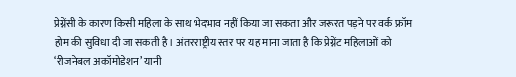प्रेग्नेंसी के कारण किसी महिला के साथ भेदभाव नहीं किया जा सकता और जरूरत पड़ने पर वर्क फ्रॉम होम की सुविधा दी जा सकती है। अंतरराष्ट्रीय स्तर पर यह माना जाता है कि प्रेग्नेंट महिलाओं को ‘रीजनेबल अकॉमोडेशन’ यानी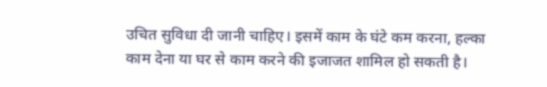उचित सुविधा दी जानी चाहिए। इसमें काम के घंटे कम करना, हल्का काम देना या घर से काम करने की इजाजत शामिल हो सकती है।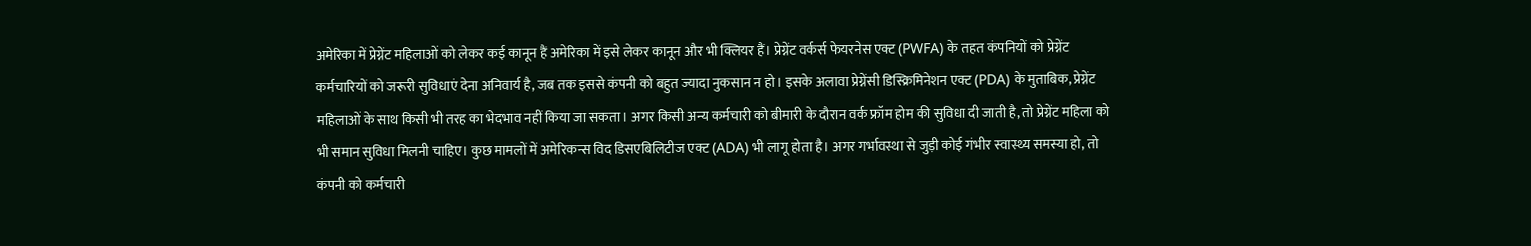अमेरिका में प्रेग्नेंट महिलाओं को लेकर कई कानून हैं अमेरिका में इसे लेकर कानून और भी क्लियर हैं। प्रेग्नेंट वर्कर्स फेयरनेस एक्ट (PWFA) के तहत कंपनियों को प्रेग्नेंट कर्मचारियों को जरूरी सुविधाएं देना अनिवार्य है, जब तक इससे कंपनी को बहुत ज्यादा नुकसान न हो। इसके अलावा प्रेग्नेंसी डिस्क्रिमिनेशन एक्ट (PDA) के मुताबिक, प्रेग्नेंट महिलाओं के साथ किसी भी तरह का भेदभाव नहीं किया जा सकता। अगर किसी अन्य कर्मचारी को बीमारी के दौरान वर्क फ्रॉम होम की सुविधा दी जाती है, तो प्रेग्नेंट महिला को भी समान सुविधा मिलनी चाहिए। कुछ मामलों में अमेरिकन्स विद डिसएबिलिटीज एक्ट (ADA) भी लागू होता है। अगर गर्भावस्था से जुड़ी कोई गंभीर स्वास्थ्य समस्या हो, तो कंपनी को कर्मचारी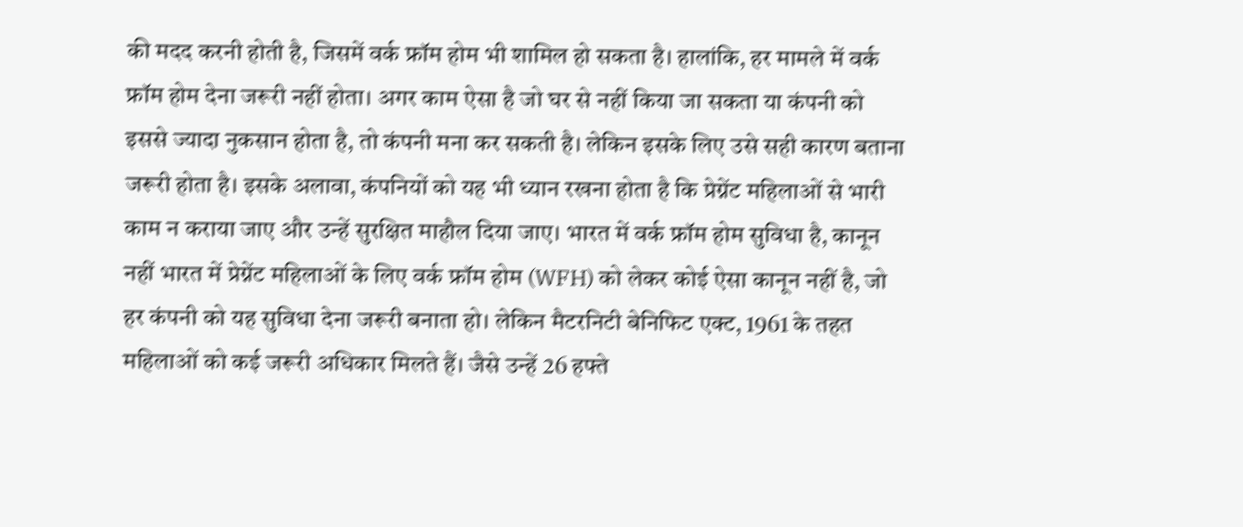की मदद करनी होती है, जिसमें वर्क फ्रॉम होम भी शामिल हो सकता है। हालांकि, हर मामले में वर्क फ्रॉम होम देना जरूरी नहीं होता। अगर काम ऐसा है जो घर से नहीं किया जा सकता या कंपनी को इससे ज्यादा नुकसान होता है, तो कंपनी मना कर सकती है। लेकिन इसके लिए उसे सही कारण बताना जरूरी होता है। इसके अलावा, कंपनियों को यह भी ध्यान रखना होता है कि प्रेग्नेंट महिलाओं से भारी काम न कराया जाए और उन्हें सुरक्षित माहौल दिया जाए। भारत में वर्क फ्रॉम होम सुविधा है, कानून नहीं भारत में प्रेग्नेंट महिलाओं के लिए वर्क फ्रॉम होम (WFH) को लेकर कोई ऐसा कानून नहीं है, जो हर कंपनी को यह सुविधा देना जरूरी बनाता हो। लेकिन मैटरनिटी बेनिफिट एक्ट, 1961 के तहत महिलाओं को कई जरूरी अधिकार मिलते हैं। जैसे उन्हें 26 हफ्ते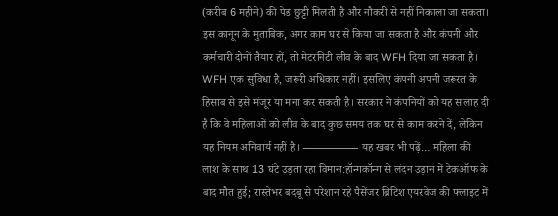(करीब 6 महीने) की पेड छुट्टी मिलती है और नौकरी से नहीं निकाला जा सकता। इस कानून के मुताबिक, अगर काम घर से किया जा सकता है और कंपनी और कर्मचारी दोनों तैयार हों, तो मेटरनिटी लीव के बाद WFH दिया जा सकता है। WFH एक सुविधा है, जरूरी अधिकार नहीं। इसलिए कंपनी अपनी जरूरत के हिसाब से इसे मंजूर या मना कर सकती है। सरकार ने कंपनियों को यह सलाह दी है कि वे महिलाओं को लीव के बाद कुछ समय तक घर से काम करने दें, लेकिन यह नियम अनिवार्य नहीं है। ————— यह खबर भी पढ़ें… महिला की लाश के साथ 13 घंटे उड़ता रहा विमान:हॉन्गकॉन्ग से लंदन उड़ान में टेकऑफ के बाद मौत हुई; रास्तेभर बदबू से परेशान रहे पैसेंजर ब्रिटिश एयरवेज की फ्लाइट में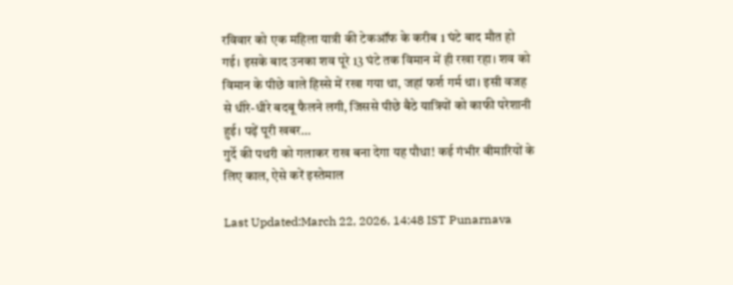रविवार को एक महिला यात्री की टेकऑफ के करीब 1 घंटे बाद मौत हो गई। इसके बाद उनका शव पूरे 13 घंटे तक विमान में ही रखा रहा। शव को विमान के पीछे वाले हिस्से में रखा गया था, जहां फर्श गर्म था। इसी वजह से धीरे-धीरे बदबू फैलने लगी, जिससे पीछे बैठे यात्रियों को काफी परेशानी हुई। पढ़ें पूरी खबर…
गुर्दे की पथरी को गलाकर राख बना देगा यह पौधा! कई गंभीर बीमारियों के लिए काल, ऐसे करें इस्तेमाल

Last Updated:March 22, 2026, 14:48 IST Punarnava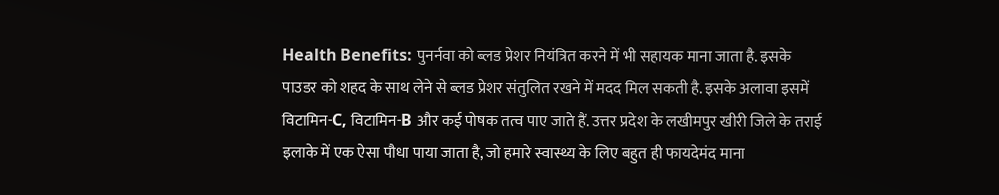Health Benefits: पुनर्नवा को ब्लड प्रेशर नियंत्रित करने में भी सहायक माना जाता है. इसके पाउडर को शहद के साथ लेने से ब्लड प्रेशर संतुलित रखने में मदद मिल सकती है. इसके अलावा इसमें विटामिन-C, विटामिन-B और कई पोषक तत्व पाए जाते हैं. उत्तर प्रदेश के लखीमपुर खीरी जिले के तराई इलाके में एक ऐसा पौधा पाया जाता है, जो हमारे स्वास्थ्य के लिए बहुत ही फायदेमंद माना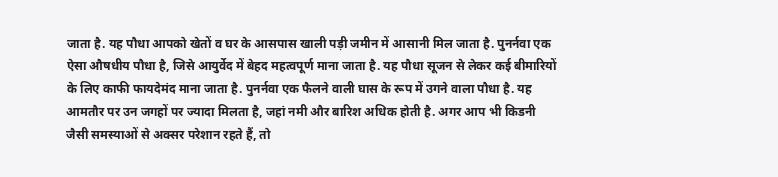जाता है. यह पौधा आपको खेतों व घर के आसपास खाली पड़ी जमीन में आसानी मिल जाता है. पुनर्नवा एक ऐसा औषधीय पौधा है, जिसे आयुर्वेद में बेहद महत्वपूर्ण माना जाता है. यह पौधा सूजन से लेकर कई बीमारियों के लिए काफी फायदेमंद माना जाता है. पुनर्नवा एक फैलने वाली घास के रूप में उगने वाला पौधा है. यह आमतौर पर उन जगहों पर ज्यादा मिलता है, जहां नमी और बारिश अधिक होती है. अगर आप भी किडनी जैसी समस्याओं से अक्सर परेशान रहते हैं, तो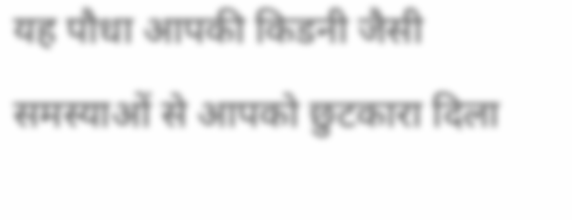यह पौधा आपकी किडनी जैसी समस्याओं से आपको छुटकारा दिला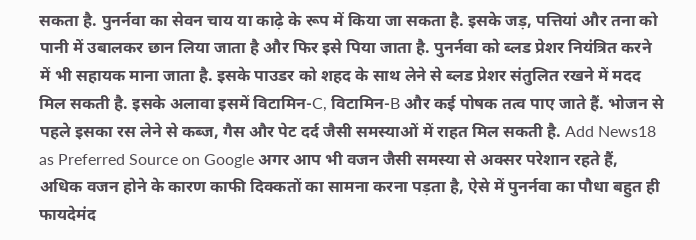सकता है. पुनर्नवा का सेवन चाय या काढ़े के रूप में किया जा सकता है. इसके जड़, पत्तियां और तना को पानी में उबालकर छान लिया जाता है और फिर इसे पिया जाता है. पुनर्नवा को ब्लड प्रेशर नियंत्रित करने में भी सहायक माना जाता है. इसके पाउडर को शहद के साथ लेने से ब्लड प्रेशर संतुलित रखने में मदद मिल सकती है. इसके अलावा इसमें विटामिन-C, विटामिन-B और कई पोषक तत्व पाए जाते हैं. भोजन से पहले इसका रस लेने से कब्ज, गैस और पेट दर्द जैसी समस्याओं में राहत मिल सकती है. Add News18 as Preferred Source on Google अगर आप भी वजन जैसी समस्या से अक्सर परेशान रहते हैं, अधिक वजन होने के कारण काफी दिक्कतों का सामना करना पड़ता है, ऐसे में पुनर्नवा का पौधा बहुत ही फायदेमंद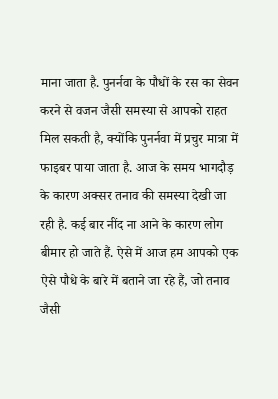माना जाता है. पुनर्नवा के पौधों के रस का सेवन करने से वजन जैसी समस्या से आपको राहत मिल सकती है, क्योंकि पुनर्नवा में प्रचुर मात्रा में फाइबर पाया जाता है. आज के समय भागदौड़ के कारण अक्सर तनाव की समस्या देखी जा रही है. कई बार नींद ना आने के कारण लोग बीमार हो जाते हैं. ऐसे में आज हम आपको एक ऐसे पौधे के बारे में बताने जा रहे हैं, जो तनाव जैसी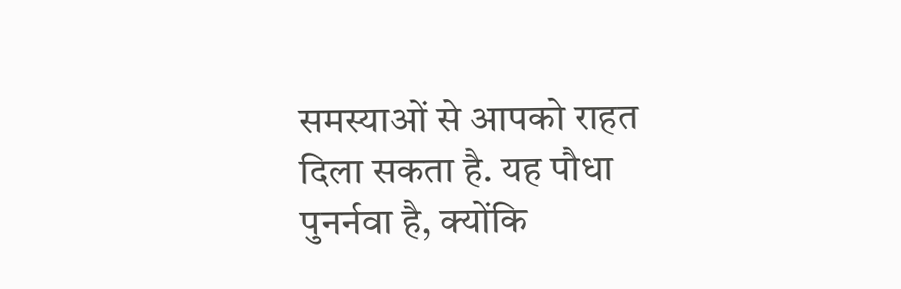समस्याओं से आपको राहत दिला सकता है. यह पौधा पुनर्नवा है, क्योंकि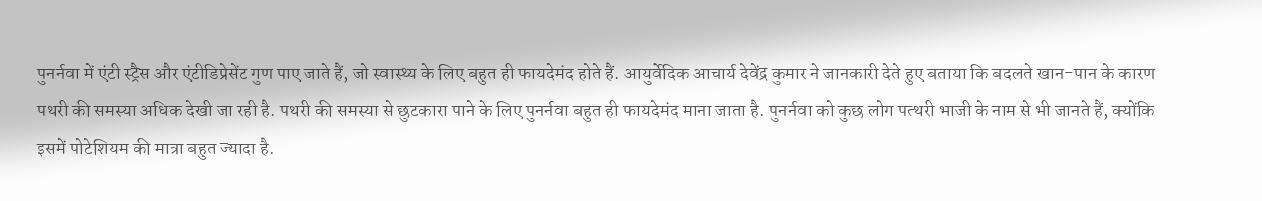पुनर्नवा में एंटी स्ट्रैस और एंटीडिप्रेसेंट गुण पाए जाते हैं, जो स्वास्थ्य के लिए बहुत ही फायदेमंद होते हैं. आयुर्वेदिक आचार्य देवेंद्र कुमार ने जानकारी देते हुए बताया कि बदलते खान-पान के कारण पथरी की समस्या अधिक देखी जा रही है. पथरी की समस्या से छुटकारा पाने के लिए पुनर्नवा बहुत ही फायदेमंद माना जाता है. पुनर्नवा को कुछ लोग पत्थरी भाजी के नाम से भी जानते हैं, क्योंकि इसमें पोटेशियम की मात्रा बहुत ज्यादा है.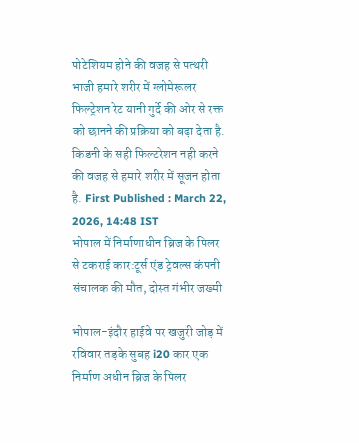पोटेशियम होने की वजह से पत्थरी भाजी हमारे शरीर में ग्लोमेरूलर फिल्ट्रेशन रेट यानी गुर्दे की ओर से रक्त को छानने की प्रक्रिया को बढ़ा देता है. किडनी के सही फिल्टरेशन नही करने की वजह से हमारे शरीर में सूजन होता है. First Published : March 22, 2026, 14:48 IST
भोपाल में निर्माणाधीन ब्रिज के पिलर से टकराई कार:टूर्स एंड ट्रेवल्स कंपनी संचालक की मौत, दोस्त गंभीर जख्मी

भोपाल-इंदौर हाईवे पर खजुरी जोड़ में रविवार तड़के सुबह i20 कार एक निर्माण अधीन ब्रिज के पिलर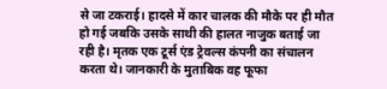से जा टकराई। हादसे में कार चालक की मौके पर ही मौत हो गई जबकि उसके साथी की हालत नाजुक बताई जा रही है। मृतक एक टूर्स एंड ट्रेवल्स कंपनी का संचालन करता थे। जानकारी के मुताबिक वह फूफा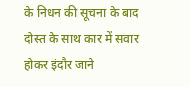के निधन की सूचना के बाद दोस्त के साथ कार में सवार होकर इंदौर जाने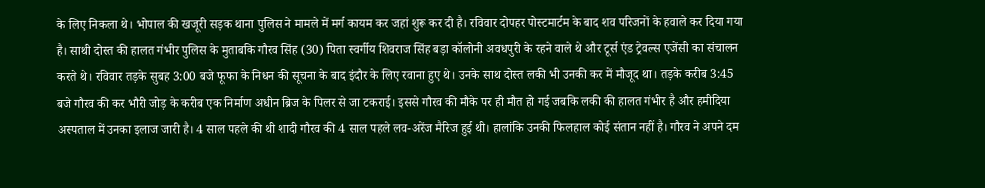के लिए निकला थे। भोपाल की खजूरी सड़क थाना पुलिस ने मामले में मर्ग कायम कर जहां शुरू कर दी है। रविवार दोपहर पोस्टमार्टम के बाद शव परिजनों के हवाले कर दिया गया है। साथी दोस्त की हालत गंभीर पुलिस के मुताबकि गौरव सिंह (30) पिता स्वर्गीय शिवराज सिंह बड़ा कॉलोनी अवधपुरी के रहने वाले थे और टूर्स एंड ट्रेवल्स एजेंसी का संचालन करते थे। रविवार तड़के सुबह 3:00 बजे फूफा के निधन की सूचना के बाद इंदौर के लिए रवाना हुए थे। उनके साथ दोस्त लकी भी उनकी कर में मौजूद था। तड़के करीब 3:45 बजे गौरव की कर भौरी जोड़ के करीब एक निर्माण अधीन ब्रिज के पिलर से जा टकराई। इससे गौरव की मौके पर ही मौत हो गई जबकि लकी की हालत गंभीर है और हमीदिया अस्पताल में उनका इलाज जारी है। 4 साल पहले की थी शादी गौरव की 4 साल पहले लव-अरेंज मैरिज हुई थी। हालांकि उनकी फिलहाल कोई संतान नहीं है। गौरव ने अपने दम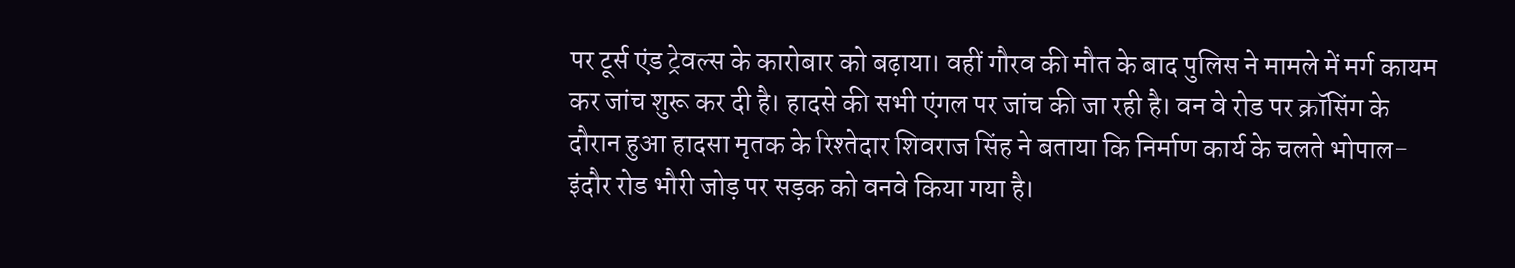पर टूर्स एंड ट्रेवल्स के कारोबार को बढ़ाया। वहीं गौरव की मौत के बाद पुलिस ने मामले में मर्ग कायम कर जांच शुरू कर दी है। हादसे की सभी एंगल पर जांच की जा रही है। वन वे रोड पर क्रॉसिंग के दौरान हुआ हादसा मृतक के रिश्तेदार शिवराज सिंह ने बताया कि निर्माण कार्य के चलते भोपाल-इंदौर रोड भौरी जोड़ पर सड़क को वनवे किया गया है।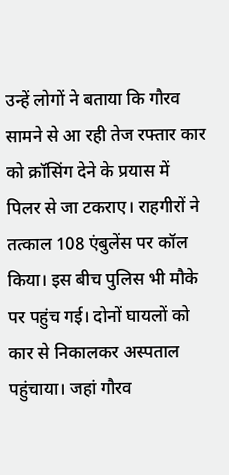उन्हें लोगों ने बताया कि गौरव सामने से आ रही तेज रफ्तार कार को क्रॉसिंग देने के प्रयास में पिलर से जा टकराए। राहगीरों ने तत्काल 108 एंबुलेंस पर कॉल किया। इस बीच पुलिस भी मौके पर पहुंच गई। दोनों घायलों को कार से निकालकर अस्पताल पहुंचाया। जहां गौरव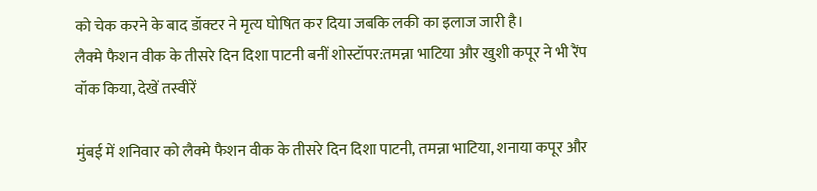को चेक करने के बाद डॉक्टर ने मृत्य घोषित कर दिया जबकि लकी का इलाज जारी है।
लैक्मे फैशन वीक के तीसरे दिन दिशा पाटनी बनीं शोस्टॉपर:तमन्ना भाटिया और खुशी कपूर ने भी रैंप वॉक किया, देखें तस्वीरें

मुंबई में शनिवार को लैक्मे फैशन वीक के तीसरे दिन दिशा पाटनी, तमन्ना भाटिया, शनाया कपूर और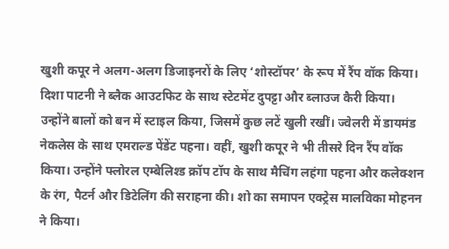खुशी कपूर ने अलग-अलग डिजाइनरों के लिए ‘शोस्टॉपर’ के रूप में रैंप वॉक किया। दिशा पाटनी ने ब्लैक आउटफिट के साथ स्टेटमेंट दुपट्टा और ब्लाउज कैरी किया। उन्होंने बालों को बन में स्टाइल किया, जिसमें कुछ लटें खुली रखीं। ज्वेलरी में डायमंड नेकलेस के साथ एमराल्ड पेंडेंट पहना। वहीं, खुशी कपूर ने भी तीसरे दिन रैंप वॉक किया। उन्होंने फ्लोरल एम्बेलिश्ड क्रॉप टॉप के साथ मैचिंग लहंगा पहना और कलेक्शन के रंग, पैटर्न और डिटेलिंग की सराहना की। शो का समापन एक्ट्रेस मालविका मोहनन ने किया।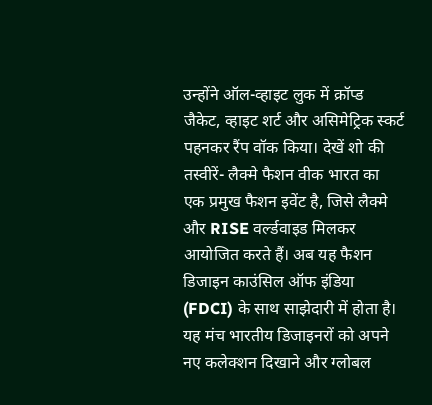उन्होंने ऑल-व्हाइट लुक में क्रॉप्ड जैकेट, व्हाइट शर्ट और असिमेट्रिक स्कर्ट पहनकर रैंप वॉक किया। देखें शो की तस्वीरें- लैक्मे फैशन वीक भारत का एक प्रमुख फैशन इवेंट है, जिसे लैक्मे और RISE वर्ल्डवाइड मिलकर आयोजित करते हैं। अब यह फैशन डिजाइन काउंसिल ऑफ इंडिया (FDCI) के साथ साझेदारी में होता है। यह मंच भारतीय डिजाइनरों को अपने नए कलेक्शन दिखाने और ग्लोबल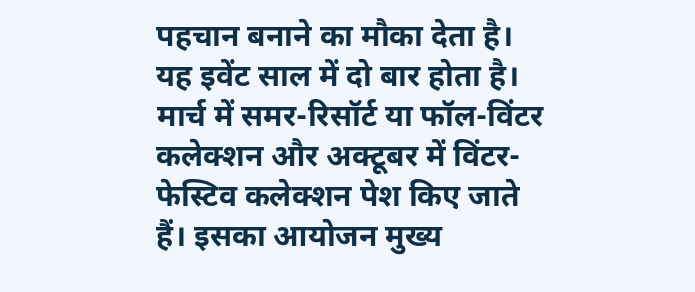पहचान बनाने का मौका देता है। यह इवेंट साल में दो बार होता है। मार्च में समर-रिसॉर्ट या फॉल-विंटर कलेक्शन और अक्टूबर में विंटर-फेस्टिव कलेक्शन पेश किए जाते हैं। इसका आयोजन मुख्य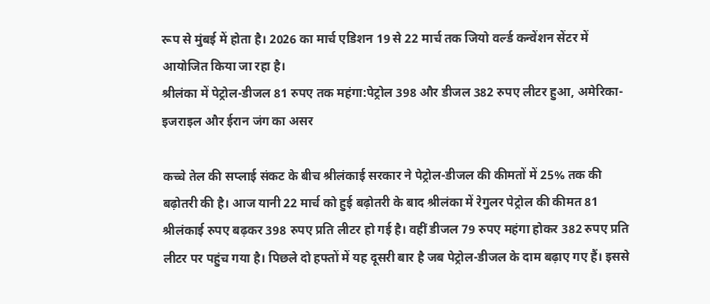रूप से मुंबई में होता है। 2026 का मार्च एडिशन 19 से 22 मार्च तक जियो वर्ल्ड कन्वेंशन सेंटर में आयोजित किया जा रहा है।
श्रीलंका में पेट्रोल-डीजल 81 रुपए तक महंगा:पेट्रोल 398 और डीजल 382 रुपए लीटर हुआ, अमेरिका-इजराइल और ईरान जंग का असर

कच्चे तेल की सप्लाई संकट के बीच श्रीलंकाई सरकार ने पेट्रोल-डीजल की कीमतों में 25% तक की बढ़ोतरी की है। आज यानी 22 मार्च को हुई बढ़ोतरी के बाद श्रीलंका में रेगुलर पेट्रोल की कीमत 81 श्रीलंकाई रुपए बढ़कर 398 रुपए प्रति लीटर हो गई है। वहीं डीजल 79 रुपए महंगा होकर 382 रुपए प्रति लीटर पर पहुंच गया है। पिछले दो हफ्तों में यह दूसरी बार है जब पेट्रोल-डीजल के दाम बढ़ाए गए हैं। इससे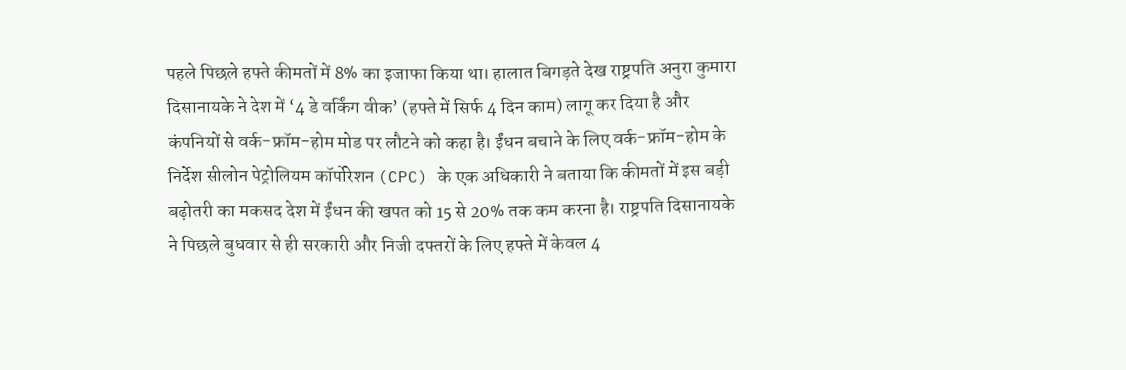पहले पिछले हफ्ते कीमतों में 8% का इजाफा किया था। हालात बिगड़ते देख राष्ट्रपति अनुरा कुमारा दिसानायके ने देश में ‘4 डे वर्किंग वीक’ (हफ्ते में सिर्फ 4 दिन काम) लागू कर दिया है और कंपनियों से वर्क-फ्रॉम-होम मोड पर लौटने को कहा है। ईंधन बचाने के लिए वर्क-फ्रॉम-होम के निर्देश सीलोन पेट्रोलियम कॉर्पोरेशन (CPC) के एक अधिकारी ने बताया कि कीमतों में इस बड़ी बढ़ोतरी का मकसद देश में ईंधन की खपत को 15 से 20% तक कम करना है। राष्ट्रपति दिसानायके ने पिछले बुधवार से ही सरकारी और निजी दफ्तरों के लिए हफ्ते में केवल 4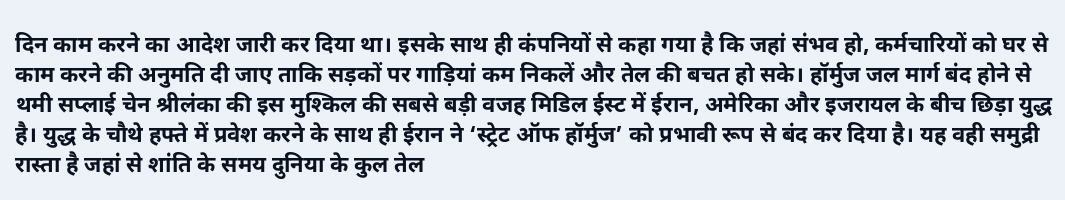दिन काम करने का आदेश जारी कर दिया था। इसके साथ ही कंपनियों से कहा गया है कि जहां संभव हो, कर्मचारियों को घर से काम करने की अनुमति दी जाए ताकि सड़कों पर गाड़ियां कम निकलें और तेल की बचत हो सके। हॉर्मुज जल मार्ग बंद होने से थमी सप्लाई चेन श्रीलंका की इस मुश्किल की सबसे बड़ी वजह मिडिल ईस्ट में ईरान, अमेरिका और इजरायल के बीच छिड़ा युद्ध है। युद्ध के चौथे हफ्ते में प्रवेश करने के साथ ही ईरान ने ‘स्ट्रेट ऑफ हॉर्मुज’ को प्रभावी रूप से बंद कर दिया है। यह वही समुद्री रास्ता है जहां से शांति के समय दुनिया के कुल तेल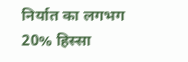निर्यात का लगभग 20% हिस्सा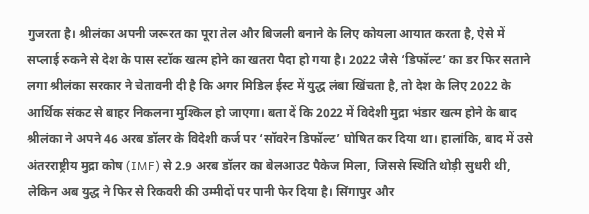गुजरता है। श्रीलंका अपनी जरूरत का पूरा तेल और बिजली बनाने के लिए कोयला आयात करता है, ऐसे में सप्लाई रुकने से देश के पास स्टॉक खत्म होने का खतरा पैदा हो गया है। 2022 जैसे ‘डिफॉल्ट’ का डर फिर सताने लगा श्रीलंका सरकार ने चेतावनी दी है कि अगर मिडिल ईस्ट में युद्ध लंबा खिंचता है, तो देश के लिए 2022 के आर्थिक संकट से बाहर निकलना मुश्किल हो जाएगा। बता दें कि 2022 में विदेशी मुद्रा भंडार खत्म होने के बाद श्रीलंका ने अपने 46 अरब डॉलर के विदेशी कर्ज पर ‘सॉवरेन डिफॉल्ट’ घोषित कर दिया था। हालांकि, बाद में उसे अंतरराष्ट्रीय मुद्रा कोष (IMF) से 2.9 अरब डॉलर का बेलआउट पैकेज मिला, जिससे स्थिति थोड़ी सुधरी थी, लेकिन अब युद्ध ने फिर से रिकवरी की उम्मीदों पर पानी फेर दिया है। सिंगापुर और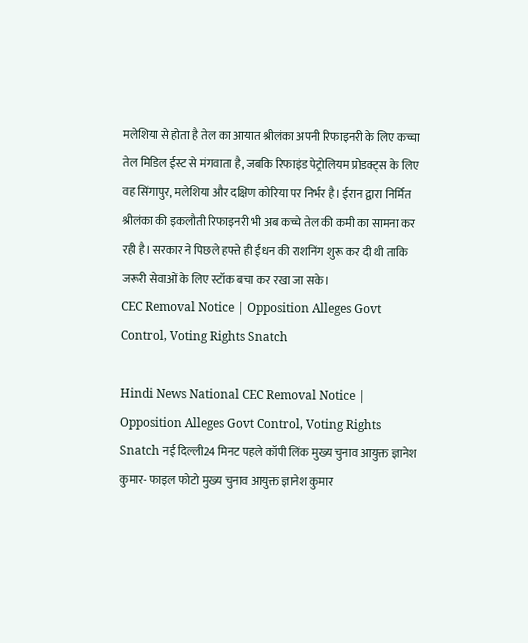मलेशिया से होता है तेल का आयात श्रीलंका अपनी रिफाइनरी के लिए कच्चा तेल मिडिल ईस्ट से मंगवाता है, जबकि रिफाइंड पेट्रोलियम प्रोडक्ट्स के लिए वह सिंगापुर, मलेशिया और दक्षिण कोरिया पर निर्भर है। ईरान द्वारा निर्मित श्रीलंका की इकलौती रिफाइनरी भी अब कच्चे तेल की कमी का सामना कर रही है। सरकार ने पिछले हफ्ते ही ईंधन की राशनिंग शुरू कर दी थी ताकि जरूरी सेवाओं के लिए स्टॉक बचा कर रखा जा सके।
CEC Removal Notice | Opposition Alleges Govt Control, Voting Rights Snatch

Hindi News National CEC Removal Notice | Opposition Alleges Govt Control, Voting Rights Snatch नई दिल्ली24 मिनट पहले कॉपी लिंक मुख्य चुनाव आयुक्त ज्ञानेश कुमार- फाइल फोटो मुख्य चुनाव आयुक्त ज्ञानेश कुमार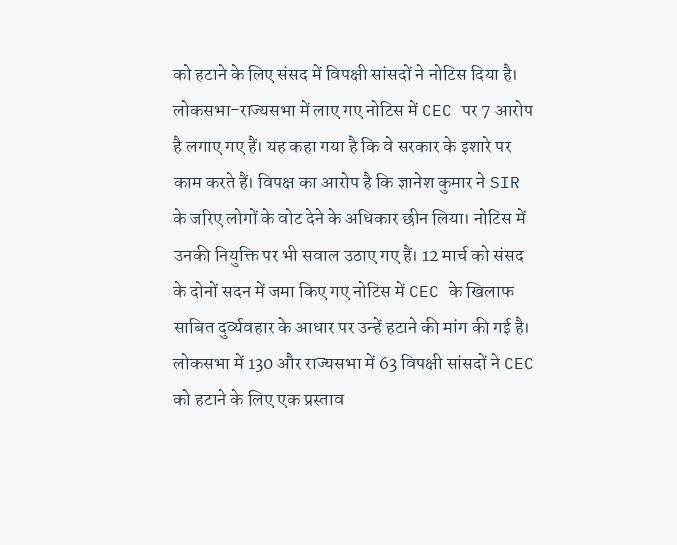को हटाने के लिए संसद में विपक्षी सांसदों ने नोटिस दिया है। लोकसभा-राज्यसभा में लाए गए नोटिस में CEC पर 7 आरोप है लगाए गए हैं। यह कहा गया है कि वे सरकार के इशारे पर काम करते हैं। विपक्ष का आरोप है कि ज्ञानेश कुमार ने SIR के जरिए लोगों के वोट देने के अधिकार छीन लिया। नोटिस में उनकी नियुक्ति पर भी सवाल उठाए गए हैं। 12 मार्च को संसद के दोनों सदन में जमा किए गए नोटिस में CEC के खिलाफ साबित दुर्व्यवहार के आधार पर उन्हें हटाने की मांग की गई है। लोकसभा में 130 और राज्यसभा में 63 विपक्षी सांसदों ने CEC को हटाने के लिए एक प्रस्ताव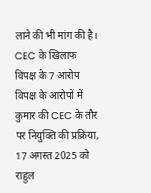लाने की भी मांग की है। CEC के खिलाफ विपक्ष के 7 आरोप विपक्ष के आरोपों में कुमार की CEC के तौर पर नियुक्ति की प्रक्रिया, 17 अगस्त 2025 को राहुल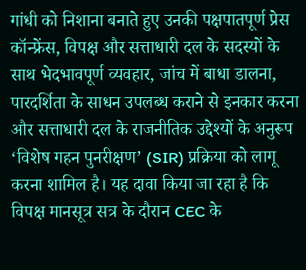गांधी को निशाना बनाते हुए उनकी पक्षपातपूर्ण प्रेस कॉन्फ्रेंस, विपक्ष और सत्ताधारी दल के सदस्यों के साथ भेदभावपूर्ण व्यवहार, जांच में बाधा डालना, पारदर्शिता के साधन उपलब्ध कराने से इनकार करना और सत्ताधारी दल के राजनीतिक उद्देश्यों के अनुरूप ‘विशेष गहन पुनरीक्षण’ (SIR) प्रक्रिया को लागू करना शामिल है। यह दावा किया जा रहा है कि विपक्ष मानसूत्र सत्र के दौरान CEC के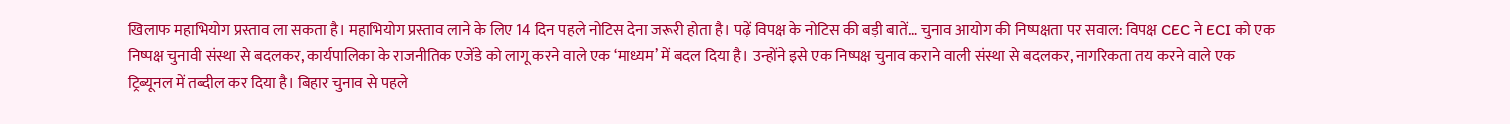खिलाफ महाभियोग प्रस्ताव ला सकता है। महाभियोग प्रस्ताव लाने के लिए 14 दिन पहले नोटिस देना जरूरी होता है। पढ़ें विपक्ष के नोटिस की बड़ी बातें… चुनाव आयोग की निष्पक्षता पर सवाल: विपक्ष CEC ने ECI को एक निष्पक्ष चुनावी संस्था से बदलकर, कार्यपालिका के राजनीतिक एजेंडे को लागू करने वाले एक ‘माध्यम’ में बदल दिया है। उन्होंने इसे एक निष्पक्ष चुनाव कराने वाली संस्था से बदलकर, नागरिकता तय करने वाले एक ट्रिब्यूनल में तब्दील कर दिया है। बिहार चुनाव से पहले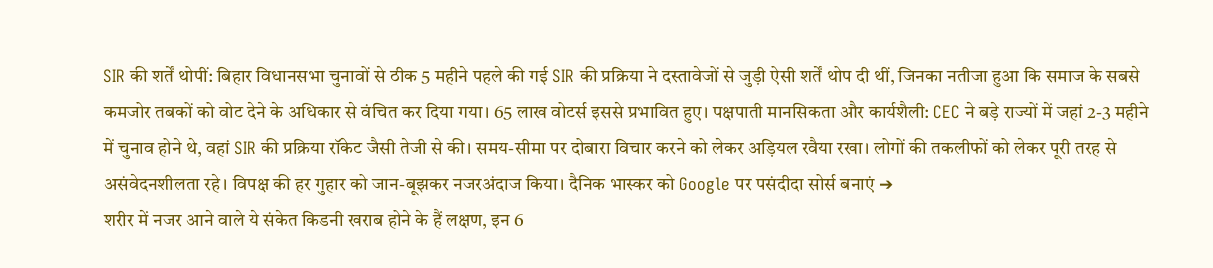SIR की शर्तें थोपीं: बिहार विधानसभा चुनावों से ठीक 5 महीने पहले की गई SIR की प्रक्रिया ने दस्तावेजों से जुड़ी ऐसी शर्तें थोप दी थीं, जिनका नतीजा हुआ कि समाज के सबसे कमजोर तबकों को वोट देने के अधिकार से वंचित कर दिया गया। 65 लाख वोटर्स इससे प्रभावित हुए। पक्षपाती मानसिकता और कार्यशैली: CEC ने बड़े राज्यों में जहां 2-3 महीने में चुनाव होने थे, वहां SIR की प्रक्रिया रॉकेट जैसी तेजी से की। समय-सीमा पर दोबारा विचार करने को लेकर अड़ियल रवैया रखा। लोगों की तकलीफों को लेकर पूरी तरह से असंवेदनशीलता रहे। विपक्ष की हर गुहार को जान-बूझकर नजरअंदाज किया। दैनिक भास्कर को Google पर पसंदीदा सोर्स बनाएं ➔
शरीर में नजर आने वाले ये संकेत किडनी खराब होने के हैं लक्षण, इन 6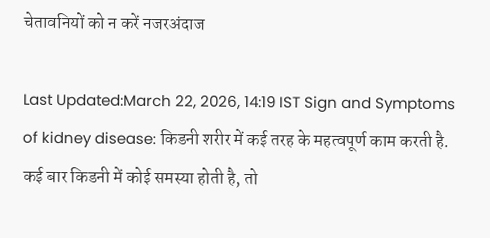चेतावनियों को न करें नजरअंदाज

Last Updated:March 22, 2026, 14:19 IST Sign and Symptoms of kidney disease: किडनी शरीर में कई तरह के महत्वपूर्ण काम करती है. कई बार किडनी में कोई समस्या होती है, तो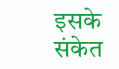इसके संकेत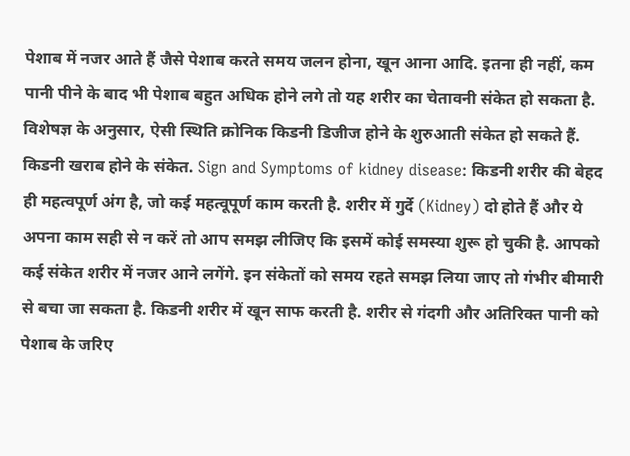पेशाब में नजर आते हैं जैसे पेशाब करते समय जलन होना, खून आना आदि. इतना ही नहीं, कम पानी पीने के बाद भी पेशाब बहुत अधिक होने लगे तो यह शरीर का चेतावनी संकेत हो सकता है. विशेषज्ञ के अनुसार, ऐसी स्थिति क्रोनिक किडनी डिजीज होने के शुरुआती संकेत हो सकते हैं. किडनी खराब होने के संकेत. Sign and Symptoms of kidney disease: किडनी शरीर की बेहद ही महत्वपूर्ण अंग है, जो कई महत्वूपूर्ण काम करती है. शरीर में गुर्दे (Kidney) दो होते हैं और ये अपना काम सही से न करें तो आप समझ लीजिए कि इसमें कोई समस्या शुरू हो चुकी है. आपको कई संकेत शरीर में नजर आने लगेंगे. इन संकेतों को समय रहते समझ लिया जाए तो गंभीर बीमारी से बचा जा सकता है. किडनी शरीर में खून साफ करती है. शरीर से गंदगी और अतिरिक्त पानी को पेशाब के जरिए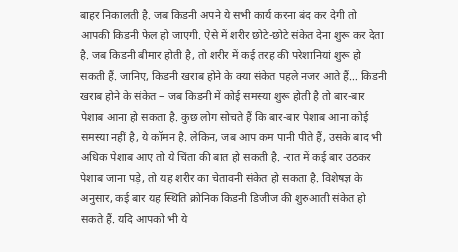बाहर निकालती है. जब किडनी अपने ये सभी कार्य करना बंद कर देगी तो आपकी किडनी फेल हो जाएगी. ऐसे में शरीर छोटे-छोटे संकेत देना शुरू कर देता है. जब किडनी बीमार होती है, तो शरीर में कई तरह की परेशानियां शुरू हो सकती हैं. जानिए, किडनी खराब होने के क्या संकेत पहले नजर आते हैं… किडनी खराब होने के संकेत – जब किडनी में कोई समस्या शुरू होती है तो बार-बार पेशाब आना हो सकता है. कुछ लोग सोचते हैं कि बार-बार पेशाब आना कोई समस्या नहीं है, ये कॉमन है. लेकिन, जब आप कम पानी पीते हैं, उसके बाद भी अधिक पेशाब आए तो ये चिंता की बात हो सकती है. -रात में कई बार उठकर पेशाब जाना पड़े, तो यह शरीर का चेतावनी संकेत हो सकता है. विशेषज्ञ के अनुसार, कई बार यह स्थिति क्रोनिक किडनी डिजीज की शुरुआती संकेत हो सकते हैं. यदि आपको भी ये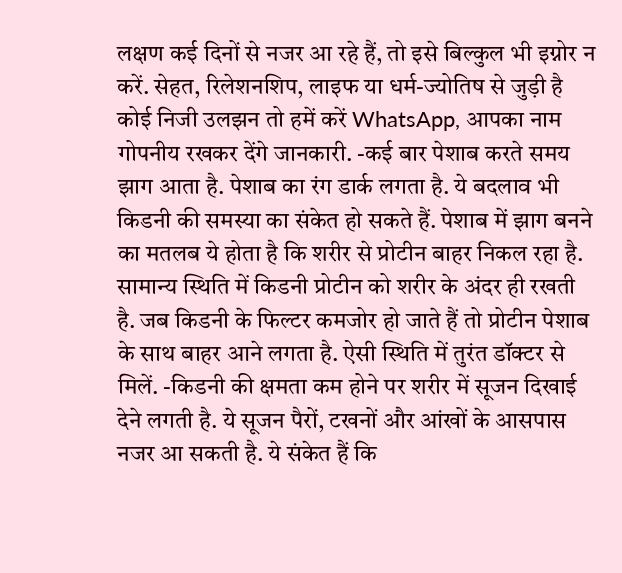लक्षण कई दिनों से नजर आ रहे हैं, तो इसे बिल्कुल भी इग्नोर न करें. सेहत, रिलेशनशिप, लाइफ या धर्म-ज्योतिष से जुड़ी है कोई निजी उलझन तो हमें करें WhatsApp, आपका नाम गोपनीय रखकर देंगे जानकारी. -कई बार पेशाब करते समय झाग आता है. पेशाब का रंग डार्क लगता है. ये बदलाव भी किडनी की समस्या का संकेत हो सकते हैं. पेशाब में झाग बनने का मतलब ये होता है कि शरीर से प्रोटीन बाहर निकल रहा है. सामान्य स्थिति में किडनी प्रोटीन को शरीर के अंदर ही रखती है. जब किडनी के फिल्टर कमजोर हो जाते हैं तो प्रोटीन पेशाब के साथ बाहर आने लगता है. ऐसी स्थिति में तुरंत डॉक्टर से मिलें. -किडनी की क्षमता कम होने पर शरीर में सूजन दिखाई देने लगती है. ये सूजन पैरों, टखनों और आंखों के आसपास नजर आ सकती है. ये संकेत हैं कि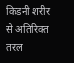किडनी शरीर से अतिरिक्त तरल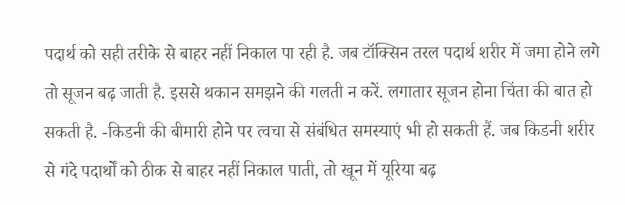पदार्थ को सही तरीके से बाहर नहीं निकाल पा रही है. जब टॉक्सिन तरल पदार्थ शरीर में जमा होने लगे तो सूजन बढ़ जाती है. इससे थकान समझने की गलती न करें. लगातार सूजन होना चिंता की बात हो सकती है. -किडनी की बीमारी होने पर त्वचा से संबंधित समस्याएं भी हो सकती हैं. जब किडनी शरीर से गंदे पदार्थों को ठीक से बाहर नहीं निकाल पाती, तो खून में यूरिया बढ़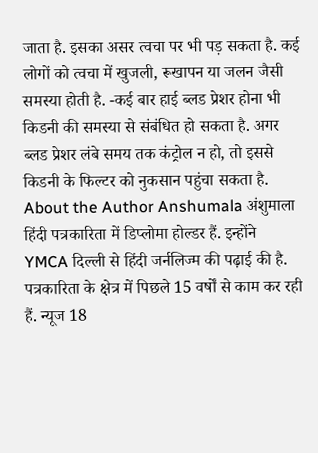जाता है. इसका असर त्वचा पर भी पड़ सकता है. कई लोगों को त्वचा में खुजली, रूखापन या जलन जैसी समस्या होती है. -कई बार हाई ब्लड प्रेशर होना भी किडनी की समस्या से संबंधित हो सकता है. अगर ब्लड प्रेशर लंबे समय तक कंट्रोल न हो, तो इससे किडनी के फिल्टर को नुकसान पहुंचा सकता है. About the Author Anshumala अंशुमाला हिंदी पत्रकारिता में डिप्लोमा होल्डर हैं. इन्होंने YMCA दिल्ली से हिंदी जर्नलिज्म की पढ़ाई की है. पत्रकारिता के क्षेत्र में पिछले 15 वर्षों से काम कर रही हैं. न्यूज 18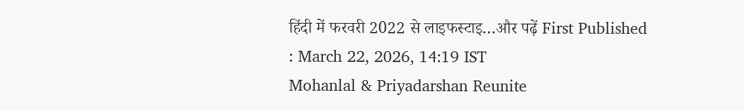हिंदी में फरवरी 2022 से लाइफस्टाइ…और पढ़ें First Published : March 22, 2026, 14:19 IST
Mohanlal & Priyadarshan Reunite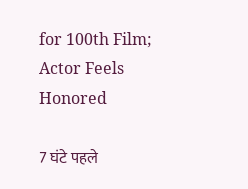for 100th Film; Actor Feels Honored

7 घंटे पहले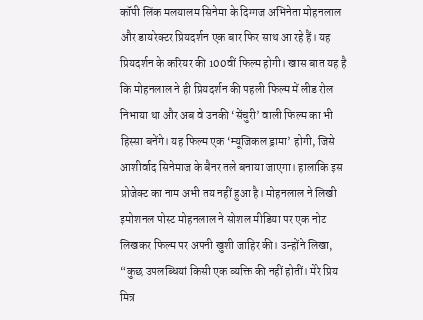कॉपी लिंक मलयालम सिनेमा के दिग्गज अभिनेता मोहनलाल और डायरेक्टर प्रियदर्शन एक बार फिर साथ आ रहे हैं। यह प्रियदर्शन के करियर की 100वीं फिल्म होगी। खास बात यह है कि मोहनलाल ने ही प्रियदर्शन की पहली फिल्म में लीड रोल निभाया था और अब वे उनकी ‘सेंचुरी’ वाली फिल्म का भी हिस्सा बनेंगे। यह फिल्म एक ‘म्यूजिकल ड्रामा’ होगी, जिसे आशीर्वाद सिनेमाज के बैनर तले बनाया जाएगा। हालांकि इस प्रोजेक्ट का नाम अभी तय नहीं हुआ है। मोहनलाल ने लिखी इमोशनल पोस्ट मोहनलाल ने सोशल मीडिया पर एक नोट लिखकर फिल्म पर अपनी खुशी जाहिर की। उन्होंने लिखा, “कुछ उपलब्धियां किसी एक व्यक्ति की नहीं होतीं। मेरे प्रिय मित्र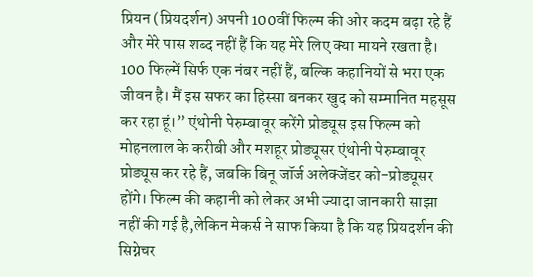प्रियन (प्रियदर्शन) अपनी 100वीं फिल्म की ओर कदम बढ़ा रहे हैं और मेरे पास शब्द नहीं हैं कि यह मेरे लिए क्या मायने रखता है। 100 फिल्में सिर्फ एक नंबर नहीं हैं, बल्कि कहानियों से भरा एक जीवन है। मैं इस सफर का हिस्सा बनकर खुद को सम्मानित महसूस कर रहा हूं।” एंथोनी पेरुम्बावूर करेंगे प्रोड्यूस इस फिल्म को मोहनलाल के करीबी और मशहूर प्रोड्यूसर एंथोनी पेरुम्बावूर प्रोड्यूस कर रहे हैं, जबकि बिनू जॉर्ज अलेक्जेंडर को-प्रोड्यूसर होंगे। फिल्म की कहानी को लेकर अभी ज्यादा जानकारी साझा नहीं की गई है,लेकिन मेकर्स ने साफ किया है कि यह प्रियदर्शन की सिग्नेचर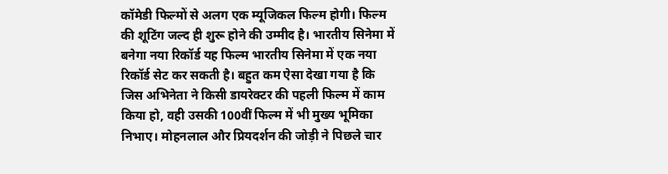कॉमेडी फिल्मों से अलग एक म्यूजिकल फिल्म होगी। फिल्म की शूटिंग जल्द ही शुरू होने की उम्मीद है। भारतीय सिनेमा में बनेगा नया रिकॉर्ड यह फिल्म भारतीय सिनेमा में एक नया रिकॉर्ड सेट कर सकती है। बहुत कम ऐसा देखा गया है कि जिस अभिनेता ने किसी डायरेक्टर की पहली फिल्म में काम किया हो, वही उसकी 100वीं फिल्म में भी मुख्य भूमिका निभाए। मोहनलाल और प्रियदर्शन की जोड़ी ने पिछले चार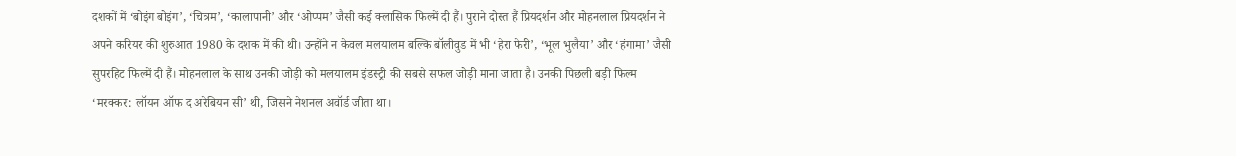दशकों में ‘बोइंग बोइंग’, ‘चित्रम’, ‘कालापानी’ और ‘ओप्पम’ जैसी कई क्लासिक फिल्में दी हैं। पुराने दोस्त हैं प्रियदर्शन और मोहनलाल प्रियदर्शन ने अपने करियर की शुरुआत 1980 के दशक में की थी। उन्होंने न केवल मलयालम बल्कि बॉलीवुड में भी ‘हेरा फेरी’, ‘भूल भुलैया’ और ‘हंगामा’ जैसी सुपरहिट फिल्में दी हैं। मोहनलाल के साथ उनकी जोड़ी को मलयालम इंडस्ट्री की सबसे सफल जोड़ी माना जाता है। उनकी पिछली बड़ी फिल्म ‘मरक्कर: लॉयन ऑफ द अरेबियन सी’ थी, जिसने नेशनल अवॉर्ड जीता था।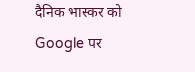दैनिक भास्कर को Google पर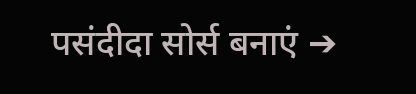पसंदीदा सोर्स बनाएं ➔